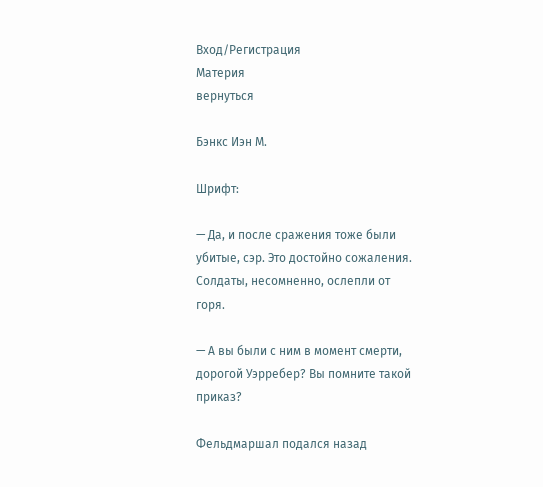Вход/Регистрация
Материя
вернуться

Бэнкс Иэн М.

Шрифт:

— Да, и после сражения тоже были убитые, сэр. Это достойно сожаления. Солдаты, несомненно, ослепли от горя.

— А вы были с ним в момент смерти, дорогой Уэрребер? Вы помните такой приказ?

Фельдмаршал подался назад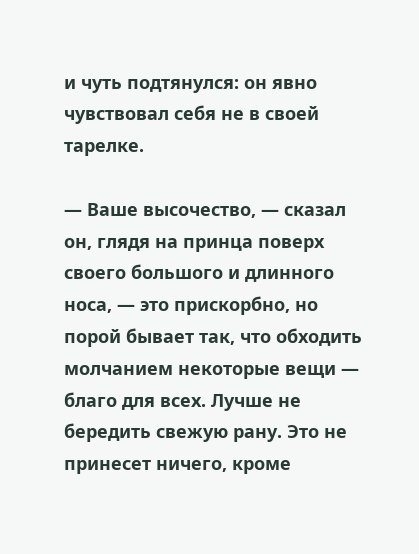и чуть подтянулся: он явно чувствовал себя не в своей тарелке.

— Ваше высочество, — сказал он, глядя на принца поверх своего большого и длинного носа, — это прискорбно, но порой бывает так, что обходить молчанием некоторые вещи — благо для всех. Лучше не бередить свежую рану. Это не принесет ничего, кроме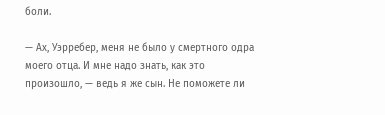боли.

— Ах, Уэрребер, меня не было у смертного одра моего отца. И мне надо знать, как это произошло, — ведь я же сын. Не поможете ли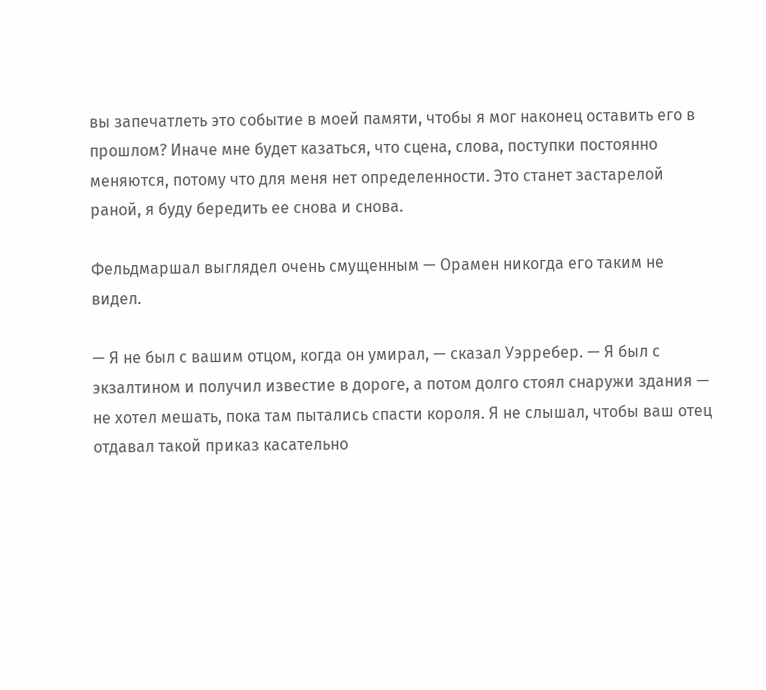вы запечатлеть это событие в моей памяти, чтобы я мог наконец оставить его в прошлом? Иначе мне будет казаться, что сцена, слова, поступки постоянно меняются, потому что для меня нет определенности. Это станет застарелой раной, я буду бередить ее снова и снова.

Фельдмаршал выглядел очень смущенным — Орамен никогда его таким не видел.

— Я не был с вашим отцом, когда он умирал, — сказал Уэрребер. — Я был с экзалтином и получил известие в дороге, а потом долго стоял снаружи здания — не хотел мешать, пока там пытались спасти короля. Я не слышал, чтобы ваш отец отдавал такой приказ касательно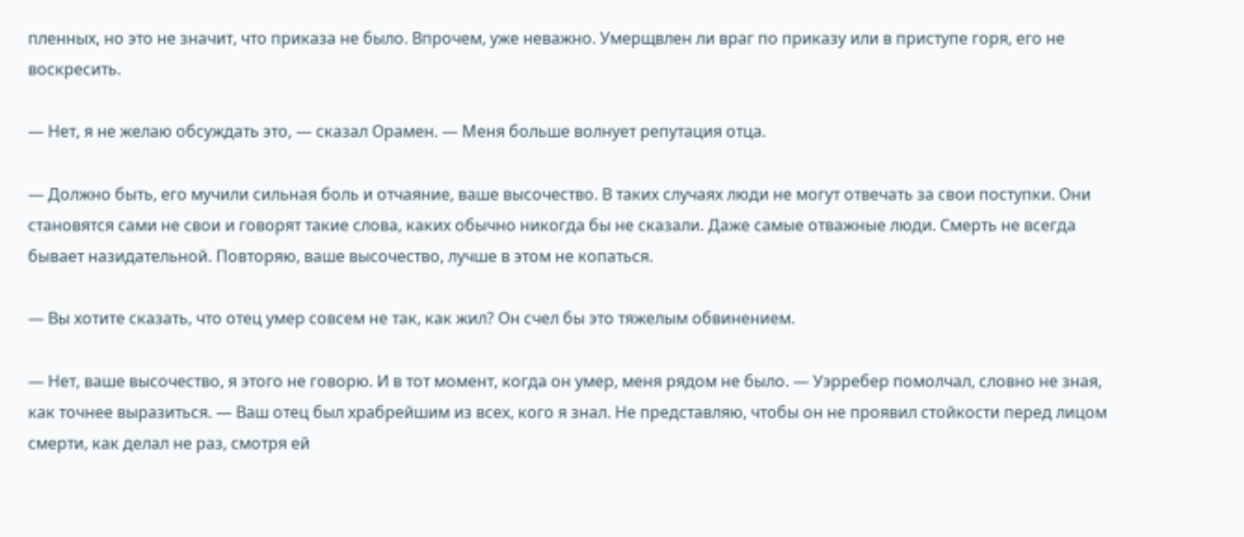пленных, но это не значит, что приказа не было. Впрочем, уже неважно. Умерщвлен ли враг по приказу или в приступе горя, его не воскресить.

— Нет, я не желаю обсуждать это, — сказал Орамен. — Меня больше волнует репутация отца.

— Должно быть, его мучили сильная боль и отчаяние, ваше высочество. В таких случаях люди не могут отвечать за свои поступки. Они становятся сами не свои и говорят такие слова, каких обычно никогда бы не сказали. Даже самые отважные люди. Смерть не всегда бывает назидательной. Повторяю, ваше высочество, лучше в этом не копаться.

— Вы хотите сказать, что отец умер совсем не так, как жил? Он счел бы это тяжелым обвинением.

— Нет, ваше высочество, я этого не говорю. И в тот момент, когда он умер, меня рядом не было. — Уэрребер помолчал, словно не зная, как точнее выразиться. — Ваш отец был храбрейшим из всех, кого я знал. Не представляю, чтобы он не проявил стойкости перед лицом смерти, как делал не раз, смотря ей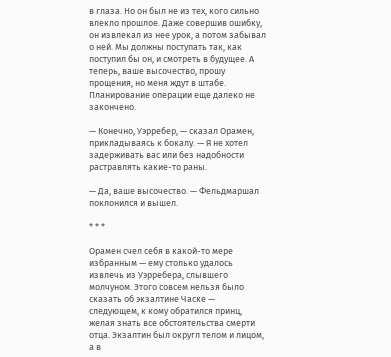в глаза. Но он был не из тех, кого сильно влекло прошлое. Даже совершив ошибку, он извлекал из нее урок, а потом забывал о ней. Мы должны поступать так, как поступил бы он, и смотреть в будущее. А теперь, ваше высочество, прошу прощения, но меня ждут в штабе. Планирование операции еще далеко не закончено.

— Конечно, Уэрребер, — сказал Орамен, прикладываясь к бокалу. — Я не хотел задерживать вас или без надобности растравлять какие-то раны.

— Да, ваше высочество. — Фельдмаршал поклонился и вышел.

* * *

Орамен счел себя в какой-то мере избранным — ему столько удалось извлечь из Уэрребера, слывшего молчуном. Этого совсем нельзя было сказать об экзалтине Часке — следующем, к кому обратился принц, желая знать все обстоятельства смерти отца. Экзалтин был округл телом и лицом, а в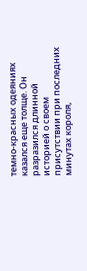темно-красных одеяниях казался еще толще. Он разразился длинной историей о своем присутствии при последних минутах короля,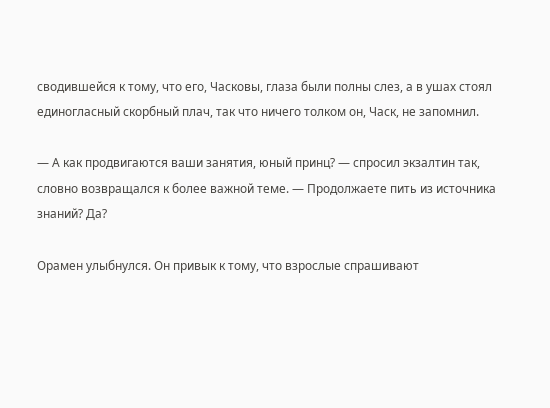сводившейся к тому, что его, Часковы, глаза были полны слез, а в ушах стоял единогласный скорбный плач, так что ничего толком он, Часк, не запомнил.

— А как продвигаются ваши занятия, юный принц? — спросил экзалтин так, словно возвращался к более важной теме. — Продолжаете пить из источника знаний? Да?

Орамен улыбнулся. Он привык к тому, что взрослые спрашивают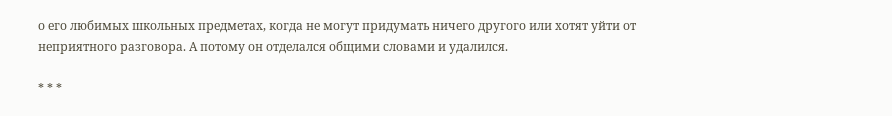о его любимых школьных предметах, когда не могут придумать ничего другого или хотят уйти от неприятного разговора. А потому он отделался общими словами и удалился.

* * *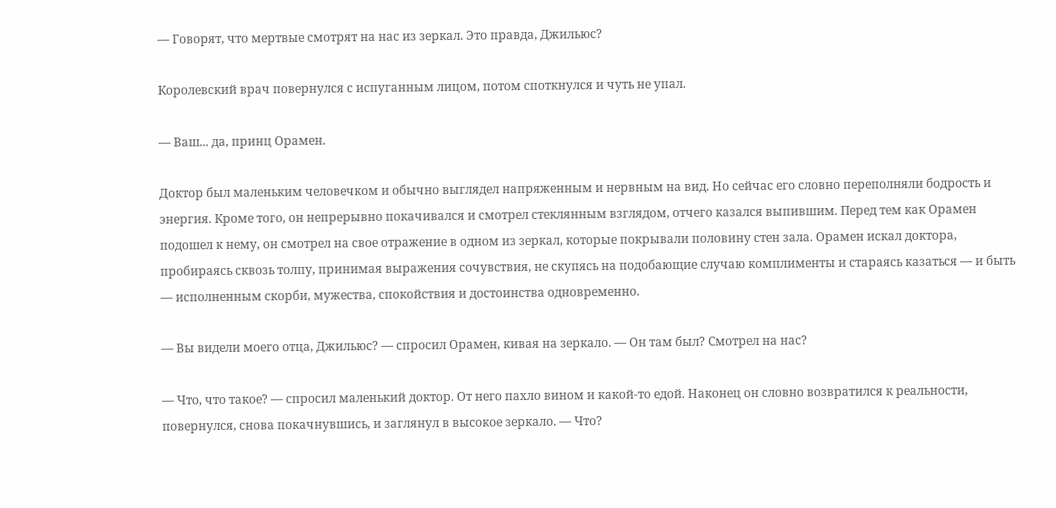— Говорят, что мертвые смотрят на нас из зеркал. Это правда, Джильюс?

Королевский врач повернулся с испуганным лицом, потом споткнулся и чуть не упал.

— Ваш... да, принц Орамен.

Доктор был маленьким человечком и обычно выглядел напряженным и нервным на вид. Но сейчас его словно переполняли бодрость и энергия. Кроме того, он непрерывно покачивался и смотрел стеклянным взглядом, отчего казался выпившим. Перед тем как Орамен подошел к нему, он смотрел на свое отражение в одном из зеркал, которые покрывали половину стен зала. Орамен искал доктора, пробираясь сквозь толпу, принимая выражения сочувствия, не скупясь на подобающие случаю комплименты и стараясь казаться — и быть — исполненным скорби, мужества, спокойствия и достоинства одновременно.

— Вы видели моего отца, Джильюс? — спросил Орамен, кивая на зеркало. — Он там был? Смотрел на нас?

— Что, что такое? — спросил маленький доктор. От него пахло вином и какой-то едой. Наконец он словно возвратился к реальности, повернулся, снова покачнувшись, и заглянул в высокое зеркало. — Что?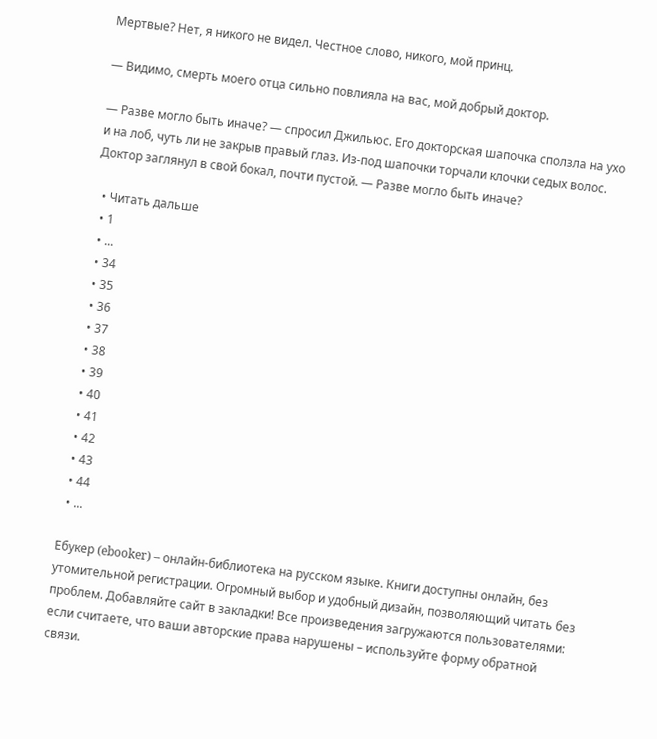Мертвые? Нет, я никого не видел. Честное слово, никого, мой принц.

— Видимо, смерть моего отца сильно повлияла на вас, мой добрый доктор.

— Разве могло быть иначе? — спросил Джильюс. Его докторская шапочка сползла на ухо и на лоб, чуть ли не закрыв правый глаз. Из-под шапочки торчали клочки седых волос. Доктор заглянул в свой бокал, почти пустой. — Разве могло быть иначе?

  • Читать дальше
  • 1
  • ...
  • 34
  • 35
  • 36
  • 37
  • 38
  • 39
  • 40
  • 41
  • 42
  • 43
  • 44
  • ...

Ебукер (ebooker) – онлайн-библиотека на русском языке. Книги доступны онлайн, без утомительной регистрации. Огромный выбор и удобный дизайн, позволяющий читать без проблем. Добавляйте сайт в закладки! Все произведения загружаются пользователями: если считаете, что ваши авторские права нарушены – используйте форму обратной связи.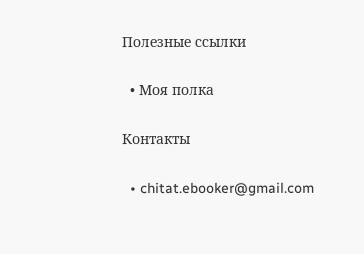Полезные ссылки

  • Моя полка

Контакты

  • chitat.ebooker@gmail.com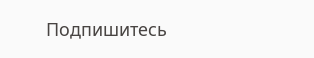Подпишитесь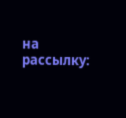на рассылку: